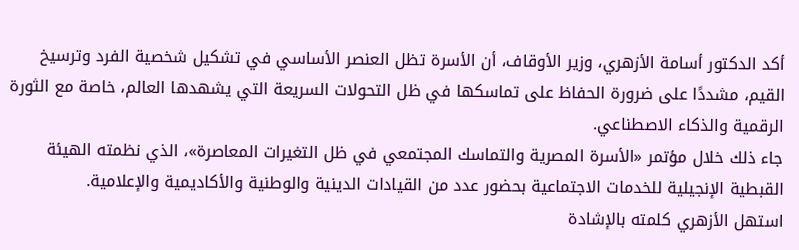أكد الدكتور أسامة الأزهري، وزير الأوقاف، أن الأسرة تظل العنصر الأساسي في تشكيل شخصية الفرد وترسيخ القيم، مشددًا على ضرورة الحفاظ على تماسكها في ظل التحولات السريعة التي يشهدها العالم، خاصة مع الثورة الرقمية والذكاء الاصطناعي.
جاء ذلك خلال مؤتمر «الأسرة المصرية والتماسك المجتمعي في ظل التغيرات المعاصرة»، الذي نظمته الهيئة القبطية الإنجيلية للخدمات الاجتماعية بحضور عدد من القيادات الدينية والوطنية والأكاديمية والإعلامية.
استهل الأزهري كلمته بالإشادة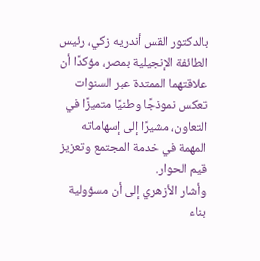بالدكتور القس أندريه زكي، رئيس الطائفة الإنجيلية بمصر، مؤكدًا أن علاقتهما الممتدة عبر السنوات تعكس نموذجًا وطنيًا متميزًا في التعاون، مشيرًا إلى إسهاماته المهمة في خدمة المجتمع وتعزيز قيم الحوار.
وأشار الأزهري إلى أن مسؤولية بناء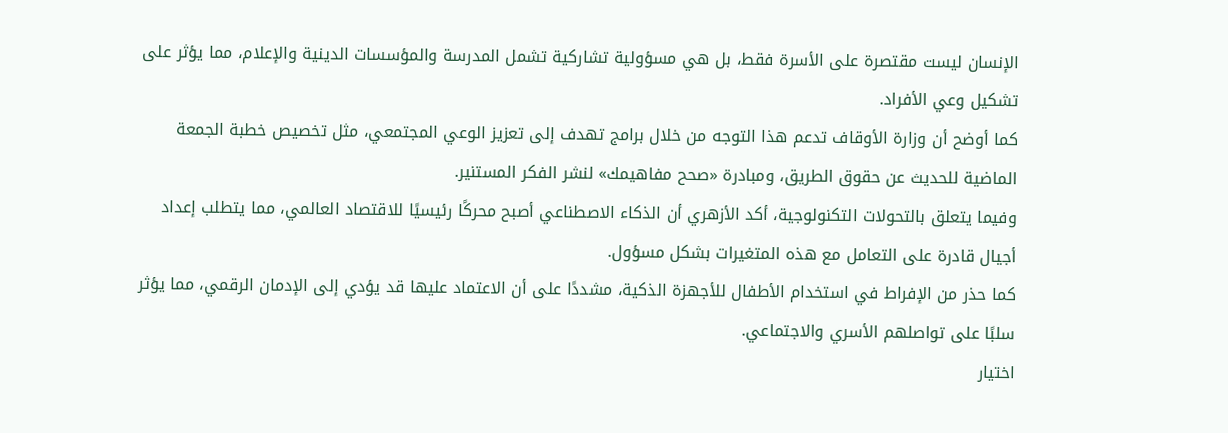الإنسان ليست مقتصرة على الأسرة فقط، بل هي مسؤولية تشاركية تشمل المدرسة والمؤسسات الدينية والإعلام، مما يؤثر على تشكيل وعي الأفراد.
كما أوضح أن وزارة الأوقاف تدعم هذا التوجه من خلال برامج تهدف إلى تعزيز الوعي المجتمعي، مثل تخصيص خطبة الجمعة الماضية للحديث عن حقوق الطريق، ومبادرة «صحح مفاهيمك» لنشر الفكر المستنير.
وفيما يتعلق بالتحولات التكنولوجية، أكد الأزهري أن الذكاء الاصطناعي أصبح محركًا رئيسيًا للاقتصاد العالمي، مما يتطلب إعداد أجيال قادرة على التعامل مع هذه المتغيرات بشكل مسؤول.
كما حذر من الإفراط في استخدام الأطفال للأجهزة الذكية، مشددًا على أن الاعتماد عليها قد يؤدي إلى الإدمان الرقمي، مما يؤثر سلبًا على تواصلهم الأسري والاجتماعي.
اختيار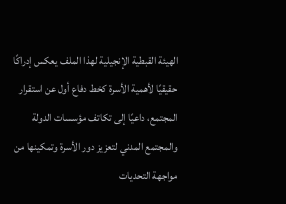الهيئة القبطية الإنجيلية لهذا الملف يعكس إدراكًا حقيقيًا لأهمية الأسرة كخط دفاع أول عن استقرار المجتمع، داعيًا إلى تكاتف مؤسسات الدولة والمجتمع المدني لتعزيز دور الأسرة وتمكينها من مواجهة التحديات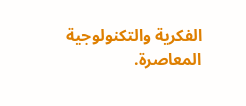الفكرية والتكنولوجية المعاصرة.